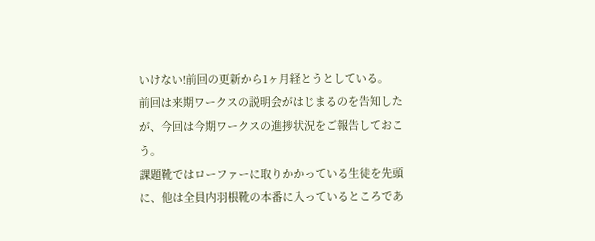いけない!前回の更新から1ヶ月経とうとしている。
前回は来期ワークスの説明会がはじまるのを告知したが、今回は今期ワークスの進捗状況をご報告しておこう。
課題靴ではローファーに取りかかっている生徒を先頭に、他は全員内羽根靴の本番に入っているところであ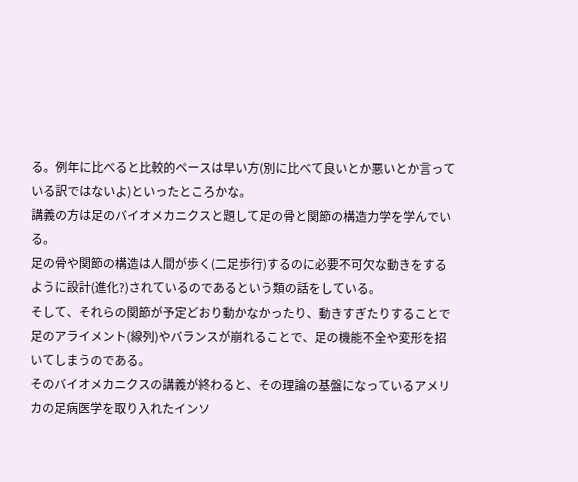る。例年に比べると比較的ペースは早い方(別に比べて良いとか悪いとか言っている訳ではないよ)といったところかな。
講義の方は足のバイオメカニクスと題して足の骨と関節の構造力学を学んでいる。
足の骨や関節の構造は人間が歩く(二足歩行)するのに必要不可欠な動きをするように設計(進化?)されているのであるという類の話をしている。
そして、それらの関節が予定どおり動かなかったり、動きすぎたりすることで足のアライメント(線列)やバランスが崩れることで、足の機能不全や変形を招いてしまうのである。
そのバイオメカニクスの講義が終わると、その理論の基盤になっているアメリカの足病医学を取り入れたインソ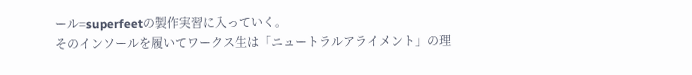ール=superfeetの製作実習に入っていく。
そのインソールを履いてワークス生は「ニュートラルアライメント」の理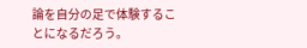論を自分の足で体験することになるだろう。